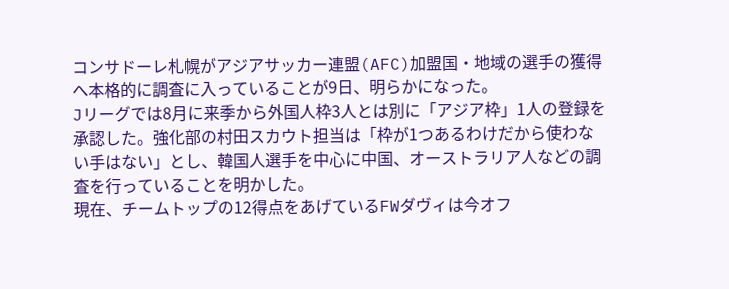コンサドーレ札幌がアジアサッカー連盟(AFC)加盟国・地域の選手の獲得へ本格的に調査に入っていることが9日、明らかになった。
Jリーグでは8月に来季から外国人枠3人とは別に「アジア枠」1人の登録を承認した。強化部の村田スカウト担当は「枠が1つあるわけだから使わない手はない」とし、韓国人選手を中心に中国、オーストラリア人などの調査を行っていることを明かした。
現在、チームトップの12得点をあげているFWダヴィは今オフ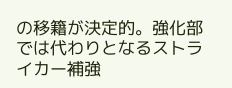の移籍が決定的。強化部では代わりとなるストライカー補強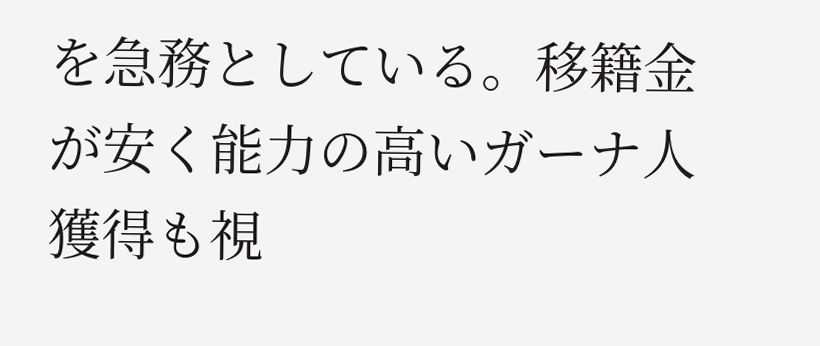を急務としている。移籍金が安く能力の高いガーナ人獲得も視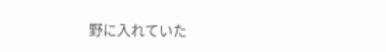野に入れていた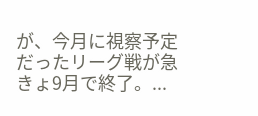が、今月に視察予定だったリーグ戦が急きょ9月で終了。...